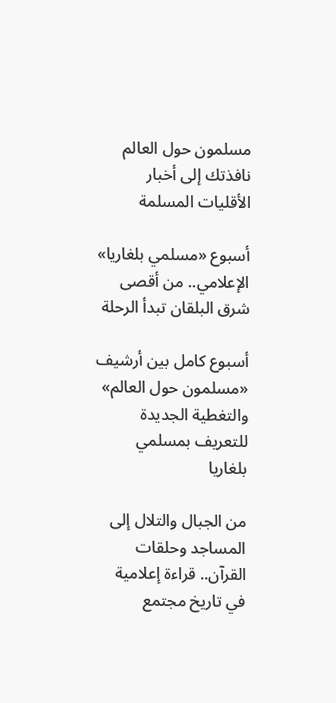مسلمون حول العالم
نافذتك إلى أخبار الأقليات المسلمة

أسبوع «مسلمي بلغاريا» الإعلامي.. من أقصى شرق البلقان تبدأ الرحلة

أسبوع كامل بين أرشيف «مسلمون حول العالم» والتغطية الجديدة للتعريف بمسلمي بلغاريا

من الجبال والتلال إلى المساجد وحلقات القرآن.. قراءة إعلامية في تاريخ مجتمع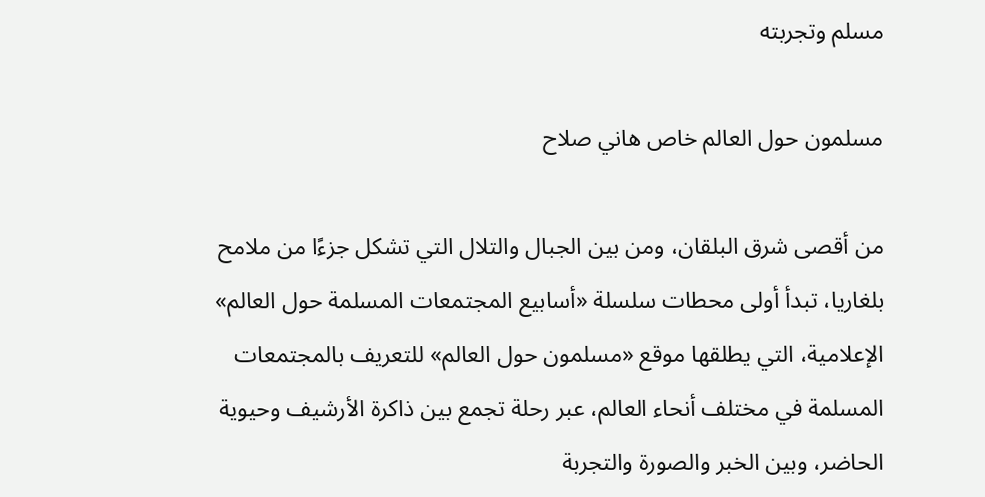مسلم وتجربته

مسلمون حول العالم خاص هاني صلاح

من أقصى شرق البلقان، ومن بين الجبال والتلال التي تشكل جزءًا من ملامح بلغاريا، تبدأ أولى محطات سلسلة «أسابيع المجتمعات المسلمة حول العالم» الإعلامية، التي يطلقها موقع «مسلمون حول العالم» للتعريف بالمجتمعات المسلمة في مختلف أنحاء العالم، عبر رحلة تجمع بين ذاكرة الأرشيف وحيوية الحاضر، وبين الخبر والصورة والتجربة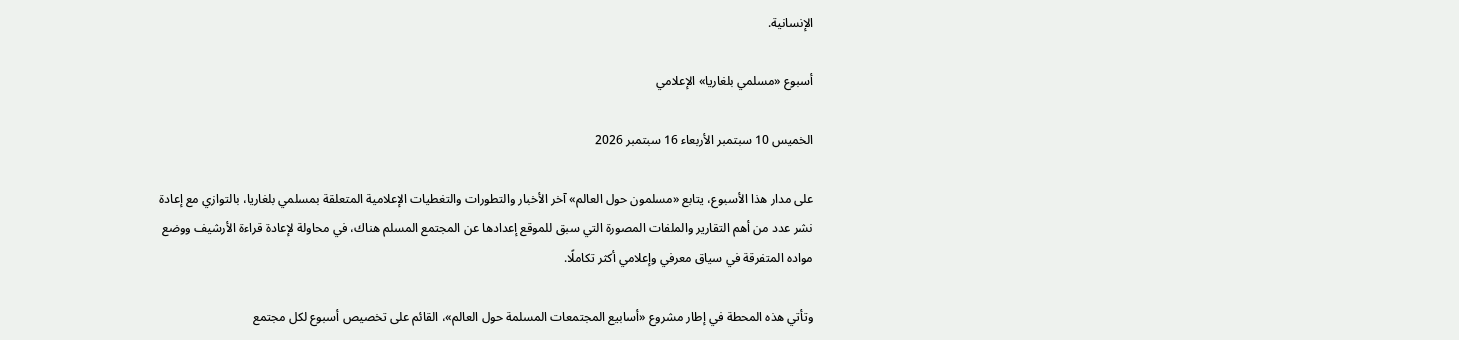الإنسانية.

أسبوع «مسلمي بلغاريا» الإعلامي

الخميس 10 سبتمبر الأربعاء 16 سبتمبر 2026

على مدار هذا الأسبوع، يتابع «مسلمون حول العالم» آخر الأخبار والتطورات والتغطيات الإعلامية المتعلقة بمسلمي بلغاريا، بالتوازي مع إعادة نشر عدد من أهم التقارير والملفات المصورة التي سبق للموقع إعدادها عن المجتمع المسلم هناك، في محاولة لإعادة قراءة الأرشيف ووضع مواده المتفرقة في سياق معرفي وإعلامي أكثر تكاملًا.

وتأتي هذه المحطة في إطار مشروع «أسابيع المجتمعات المسلمة حول العالم»، القائم على تخصيص أسبوع لكل مجتمع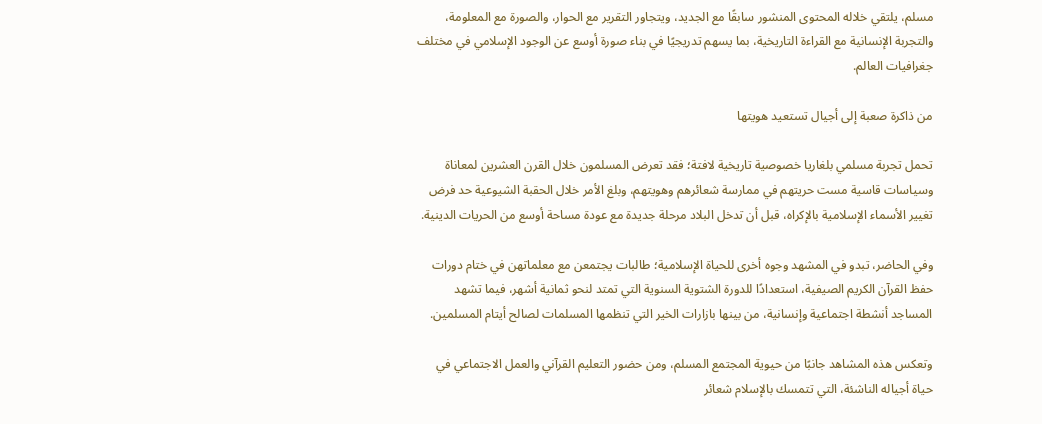مسلم، يلتقي خلاله المحتوى المنشور سابقًا مع الجديد، ويتجاور التقرير مع الحوار، والصورة مع المعلومة، والتجربة الإنسانية مع القراءة التاريخية، بما يسهم تدريجيًا في بناء صورة أوسع عن الوجود الإسلامي في مختلف جغرافيات العالم.

من ذاكرة صعبة إلى أجيال تستعيد هويتها

تحمل تجربة مسلمي بلغاريا خصوصية تاريخية لافتة؛ فقد تعرض المسلمون خلال القرن العشرين لمعاناة وسياسات قاسية مست حريتهم في ممارسة شعائرهم وهويتهم، وبلغ الأمر خلال الحقبة الشيوعية حد فرض تغيير الأسماء الإسلامية بالإكراه، قبل أن تدخل البلاد مرحلة جديدة مع عودة مساحة أوسع من الحريات الدينية.

وفي الحاضر، تبدو في المشهد وجوه أخرى للحياة الإسلامية؛ طالبات يجتمعن مع معلماتهن في ختام دورات حفظ القرآن الكريم الصيفية، استعدادًا للدورة الشتوية السنوية التي تمتد لنحو ثمانية أشهر، فيما تشهد المساجد أنشطة اجتماعية وإنسانية، من بينها بازارات الخير التي تنظمها المسلمات لصالح أيتام المسلمين.

وتعكس هذه المشاهد جانبًا من حيوية المجتمع المسلم، ومن حضور التعليم القرآني والعمل الاجتماعي في حياة أجياله الناشئة، التي تتمسك بالإسلام شعائر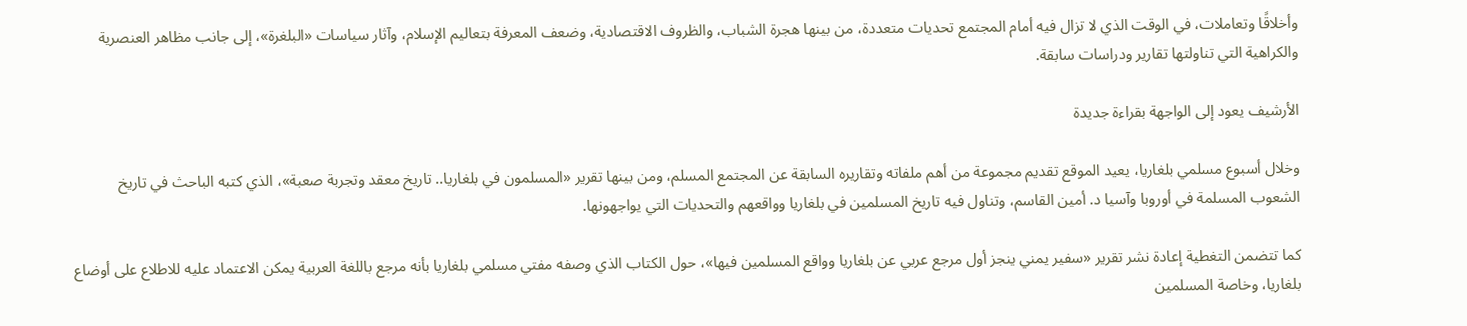وأخلاقًا وتعاملات، في الوقت الذي لا تزال فيه أمام المجتمع تحديات متعددة، من بينها هجرة الشباب، والظروف الاقتصادية، وضعف المعرفة بتعاليم الإسلام، وآثار سياسات «البلغرة»، إلى جانب مظاهر العنصرية والكراهية التي تناولتها تقارير ودراسات سابقة.

الأرشيف يعود إلى الواجهة بقراءة جديدة

وخلال أسبوع مسلمي بلغاريا، يعيد الموقع تقديم مجموعة من أهم ملفاته وتقاريره السابقة عن المجتمع المسلم، ومن بينها تقرير «المسلمون في بلغاريا.. تاريخ معقد وتجربة صعبة»، الذي كتبه الباحث في تاريخ الشعوب المسلمة في أوروبا وآسيا د. أمين القاسم، وتناول فيه تاريخ المسلمين في بلغاريا وواقعهم والتحديات التي يواجهونها.

كما تتضمن التغطية إعادة نشر تقرير «سفير يمني ينجز أول مرجع عربي عن بلغاريا وواقع المسلمين فيها»، حول الكتاب الذي وصفه مفتي مسلمي بلغاريا بأنه مرجع باللغة العربية يمكن الاعتماد عليه للاطلاع على أوضاع بلغاريا، وخاصة المسلمين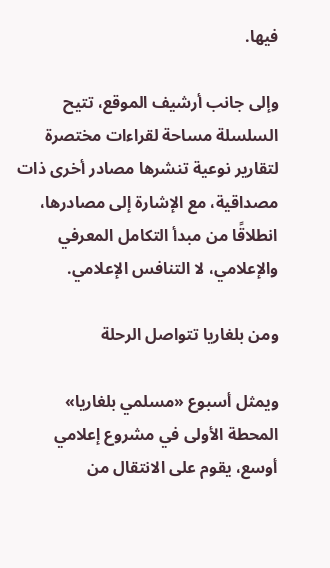فيها.

وإلى جانب أرشيف الموقع، تتيح السلسلة مساحة لقراءات مختصرة لتقارير نوعية تنشرها مصادر أخرى ذات مصداقية، مع الإشارة إلى مصادرها، انطلاقًا من مبدأ التكامل المعرفي والإعلامي، لا التنافس الإعلامي.

ومن بلغاريا تتواصل الرحلة

ويمثل أسبوع «مسلمي بلغاريا» المحطة الأولى في مشروع إعلامي أوسع، يقوم على الانتقال من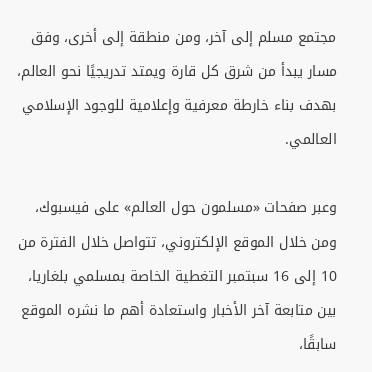مجتمع مسلم إلى آخر، ومن منطقة إلى أخرى، وفق مسار يبدأ من شرق كل قارة ويمتد تدريجيًا نحو العالم، بهدف بناء خارطة معرفية وإعلامية للوجود الإسلامي العالمي.

وعبر صفحات «مسلمون حول العالم» على فيسبوك، ومن خلال الموقع الإلكتروني، تتواصل خلال الفترة من 10 إلى 16 سبتمبر التغطية الخاصة بمسلمي بلغاريا، بين متابعة آخر الأخبار واستعادة أهم ما نشره الموقع سابقًا،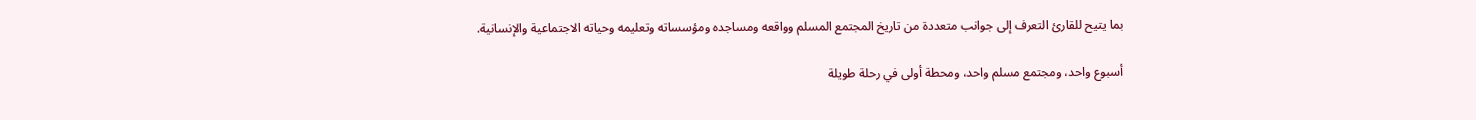بما يتيح للقارئ التعرف إلى جوانب متعددة من تاريخ المجتمع المسلم وواقعه ومساجده ومؤسساته وتعليمه وحياته الاجتماعية والإنسانية.

أسبوع واحد، ومجتمع مسلم واحد، ومحطة أولى في رحلة طويلة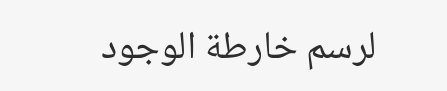لرسم خارطة الوجود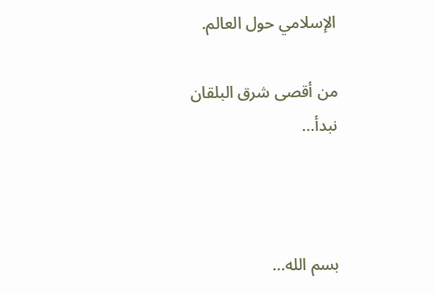الإسلامي حول العالم.

من أقصى شرق البلقان نبدأ…



بسم الله…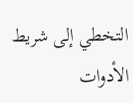التخطي إلى شريط الأدوات